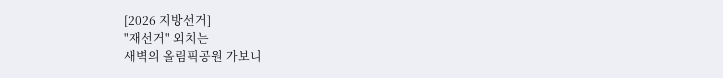[2026 지방선거]
"재선거" 외치는
새벽의 올림픽공원 가보니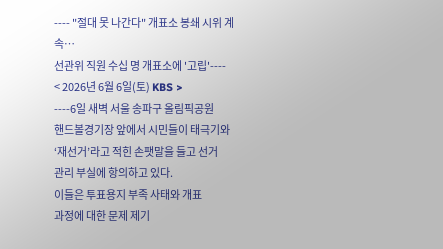---- "절대 못 나간다" 개표소 봉쇄 시위 계속…
선관위 직원 수십 명 개표소에 '고립'----
< 2026년 6월 6일(토) KBS >
----6일 새벽 서울 송파구 올림픽공원
핸드볼경기장 앞에서 시민들이 태극기와
‘재선거’라고 적힌 손팻말을 들고 선거
관리 부실에 항의하고 있다.
이들은 투표용지 부족 사태와 개표
과정에 대한 문제 제기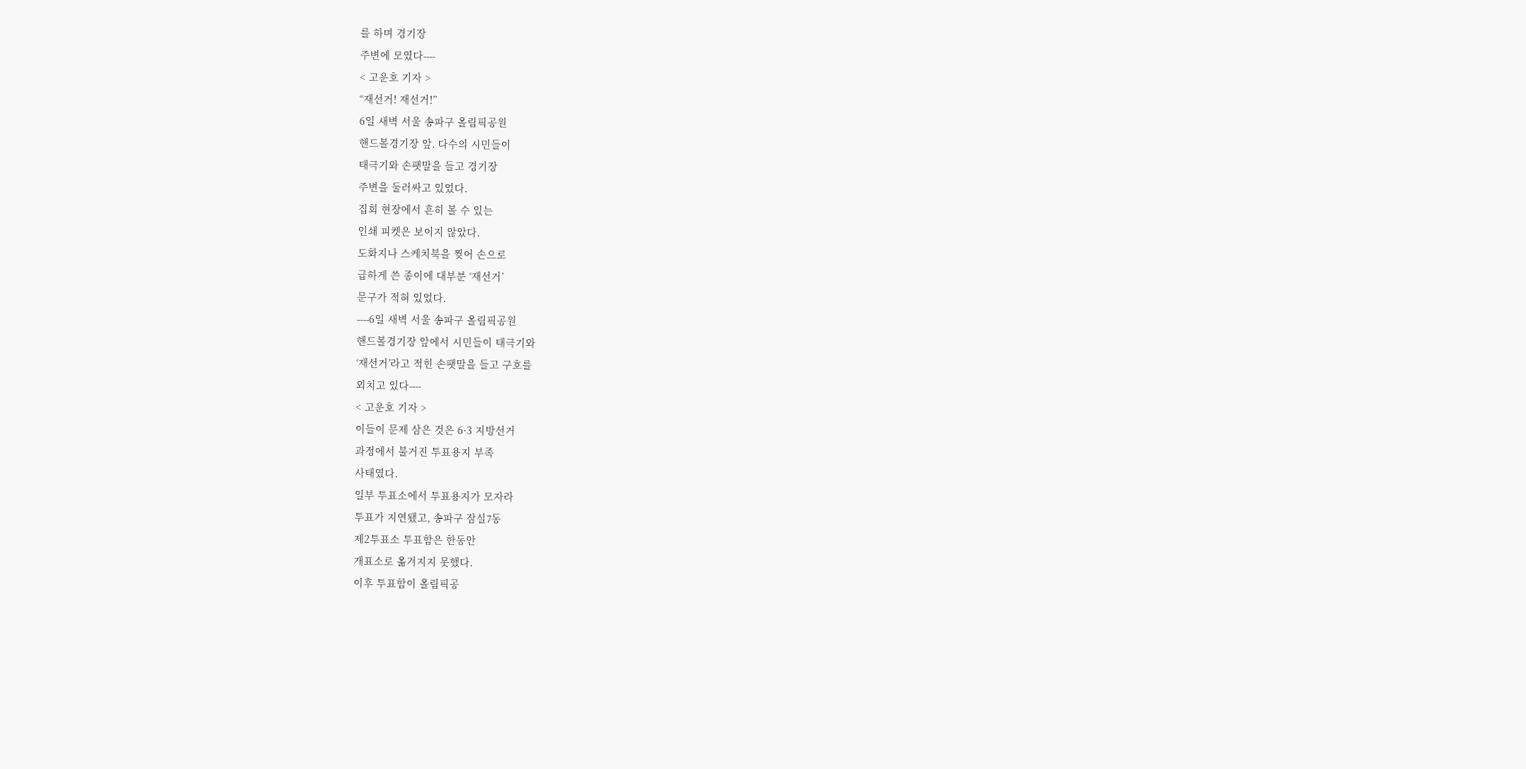를 하며 경기장
주변에 모였다----
< 고운호 기자 >
“재선거! 재선거!”
6일 새벽 서울 송파구 올림픽공원
핸드볼경기장 앞. 다수의 시민들이
태극기와 손팻말을 들고 경기장
주변을 둘러싸고 있었다.
집회 현장에서 흔히 볼 수 있는
인쇄 피켓은 보이지 않았다.
도화지나 스케치북을 찢어 손으로
급하게 쓴 종이에 대부분 ‘재선거’
문구가 적혀 있었다.
----6일 새벽 서울 송파구 올림픽공원
핸드볼경기장 앞에서 시민들이 태극기와
‘재선거’라고 적힌 손팻말을 들고 구호를
외치고 있다----
< 고운호 기자 >
이들이 문제 삼은 것은 6·3 지방선거
과정에서 불거진 투표용지 부족
사태였다.
일부 투표소에서 투표용지가 모자라
투표가 지연됐고, 송파구 잠실7동
제2투표소 투표함은 한동안
개표소로 옮겨지지 못했다.
이후 투표함이 올림픽공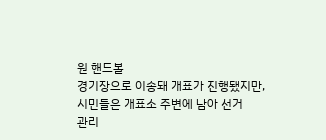원 핸드볼
경기장으로 이송돼 개표가 진행됐지만,
시민들은 개표소 주변에 남아 선거
관리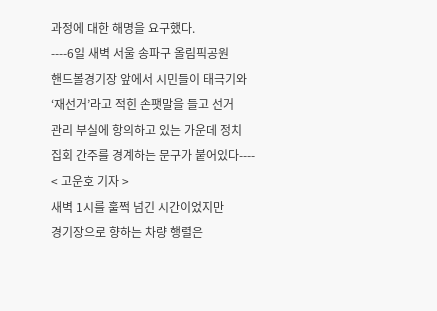과정에 대한 해명을 요구했다.
----6일 새벽 서울 송파구 올림픽공원
핸드볼경기장 앞에서 시민들이 태극기와
‘재선거’라고 적힌 손팻말을 들고 선거
관리 부실에 항의하고 있는 가운데 정치
집회 간주를 경계하는 문구가 붙어있다----
< 고운호 기자 >
새벽 1시를 훌쩍 넘긴 시간이었지만
경기장으로 향하는 차량 행렬은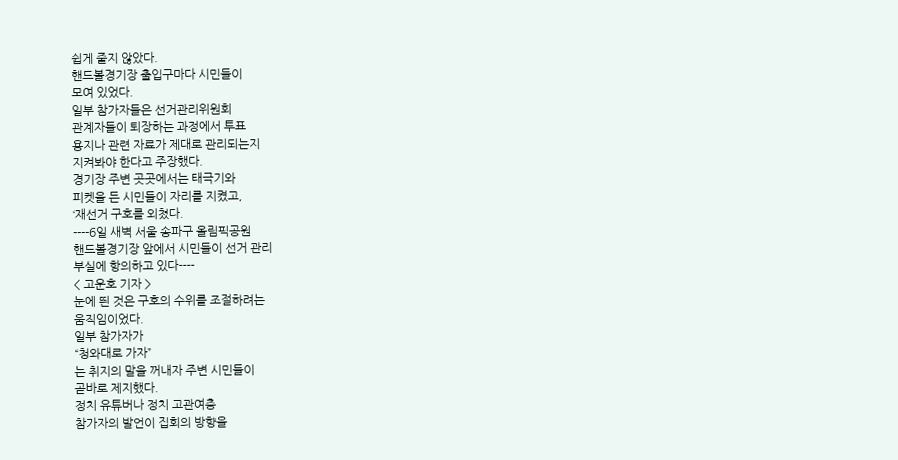쉽게 줄지 않았다.
핸드볼경기장 출입구마다 시민들이
모여 있었다.
일부 참가자들은 선거관리위원회
관계자들이 퇴장하는 과정에서 투표
용지나 관련 자료가 제대로 관리되는지
지켜봐야 한다고 주장했다.
경기장 주변 곳곳에서는 태극기와
피켓을 든 시민들이 자리를 지켰고,
‘재선거 구호를 외쳤다.
----6일 새벽 서울 송파구 올림픽공원
핸드볼경기장 앞에서 시민들이 선거 관리
부실에 항의하고 있다----
< 고운호 기자 >
눈에 띈 것은 구호의 수위를 조절하려는
움직임이었다.
일부 참가자가
“청와대로 가자”
는 취지의 말을 꺼내자 주변 시민들이
곧바로 제지했다.
정치 유튜버나 정치 고관여층
참가자의 발언이 집회의 방향을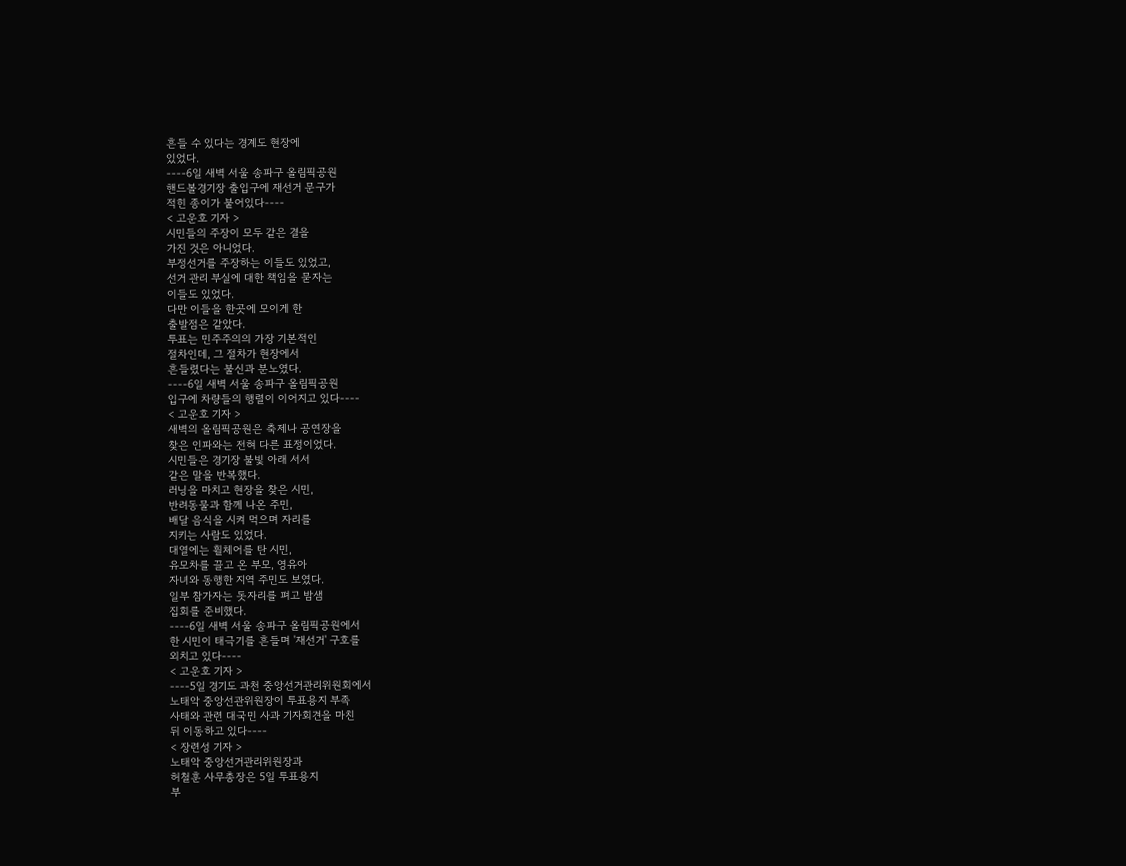흔들 수 있다는 경계도 현장에
있었다.
----6일 새벽 서울 송파구 올림픽공원
핸드볼경기장 출입구에 재선거 문구가
적힌 종이가 붙어있다----
< 고운호 기자 >
시민들의 주장이 모두 같은 결을
가진 것은 아니었다.
부정선거를 주장하는 이들도 있었고,
선거 관리 부실에 대한 책임을 묻자는
이들도 있었다.
다만 이들을 한곳에 모이게 한
출발점은 같았다.
투표는 민주주의의 가장 기본적인
절차인데, 그 절차가 현장에서
흔들렸다는 불신과 분노였다.
----6일 새벽 서울 송파구 올림픽공원
입구에 차량들의 행렬이 이어지고 있다----
< 고운호 기자 >
새벽의 올림픽공원은 축제나 공연장을
찾은 인파와는 전혀 다른 표정이었다.
시민들은 경기장 불빛 아래 서서
같은 말을 반복했다.
러닝을 마치고 현장을 찾은 시민,
반려동물과 함께 나온 주민,
배달 음식을 시켜 먹으며 자리를
지키는 사람도 있었다.
대열에는 휠체어를 탄 시민,
유모차를 끌고 온 부모, 영유아
자녀와 동행한 지역 주민도 보였다.
일부 참가자는 돗자리를 펴고 밤샘
집회를 준비했다.
----6일 새벽 서울 송파구 올림픽공원에서
한 시민이 태극기를 흔들며 '재선거' 구호를
외치고 있다----
< 고운호 기자 >
----5일 경기도 과천 중앙선거관리위원회에서
노태악 중앙선관위원장이 투표용지 부족
사태와 관련 대국민 사과 기자회견을 마친
뒤 이동하고 있다----
< 장련성 기자 >
노태악 중앙선거관리위원장과
허철훈 사무총장은 5일 투표용지
부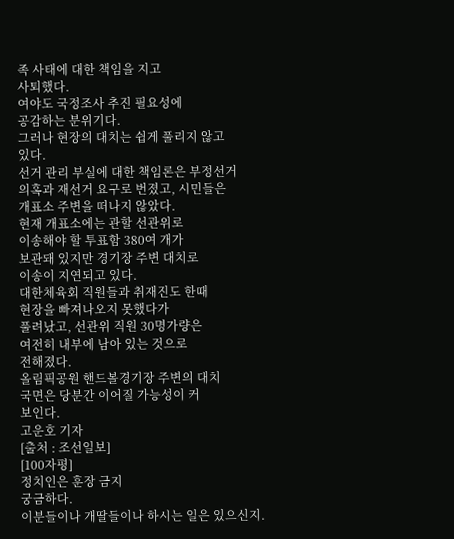족 사태에 대한 책임을 지고
사퇴했다.
여야도 국정조사 추진 필요성에
공감하는 분위기다.
그러나 현장의 대치는 쉽게 풀리지 않고
있다.
선거 관리 부실에 대한 책임론은 부정선거
의혹과 재선거 요구로 번졌고, 시민들은
개표소 주변을 떠나지 않았다.
현재 개표소에는 관할 선관위로
이송해야 할 투표함 380여 개가
보관돼 있지만 경기장 주변 대치로
이송이 지연되고 있다.
대한체육회 직원들과 취재진도 한때
현장을 빠져나오지 못했다가
풀려났고, 선관위 직원 30명가량은
여전히 내부에 남아 있는 것으로
전해졌다.
올림픽공원 핸드볼경기장 주변의 대치
국면은 당분간 이어질 가능성이 커
보인다.
고운호 기자
[출처 : 조선일보]
[100자평]
정치인은 훈장 금지
궁금하다.
이분들이나 개딸들이나 하시는 일은 있으신지.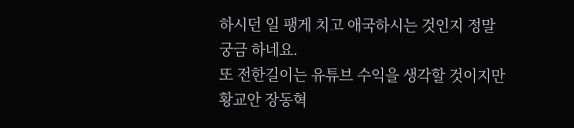하시던 일 팽게 치고 애국하시는 것인지 정말
궁금 하네요.
또 전한길이는 유튜브 수익을 생각할 것이지만
황교안 장동혁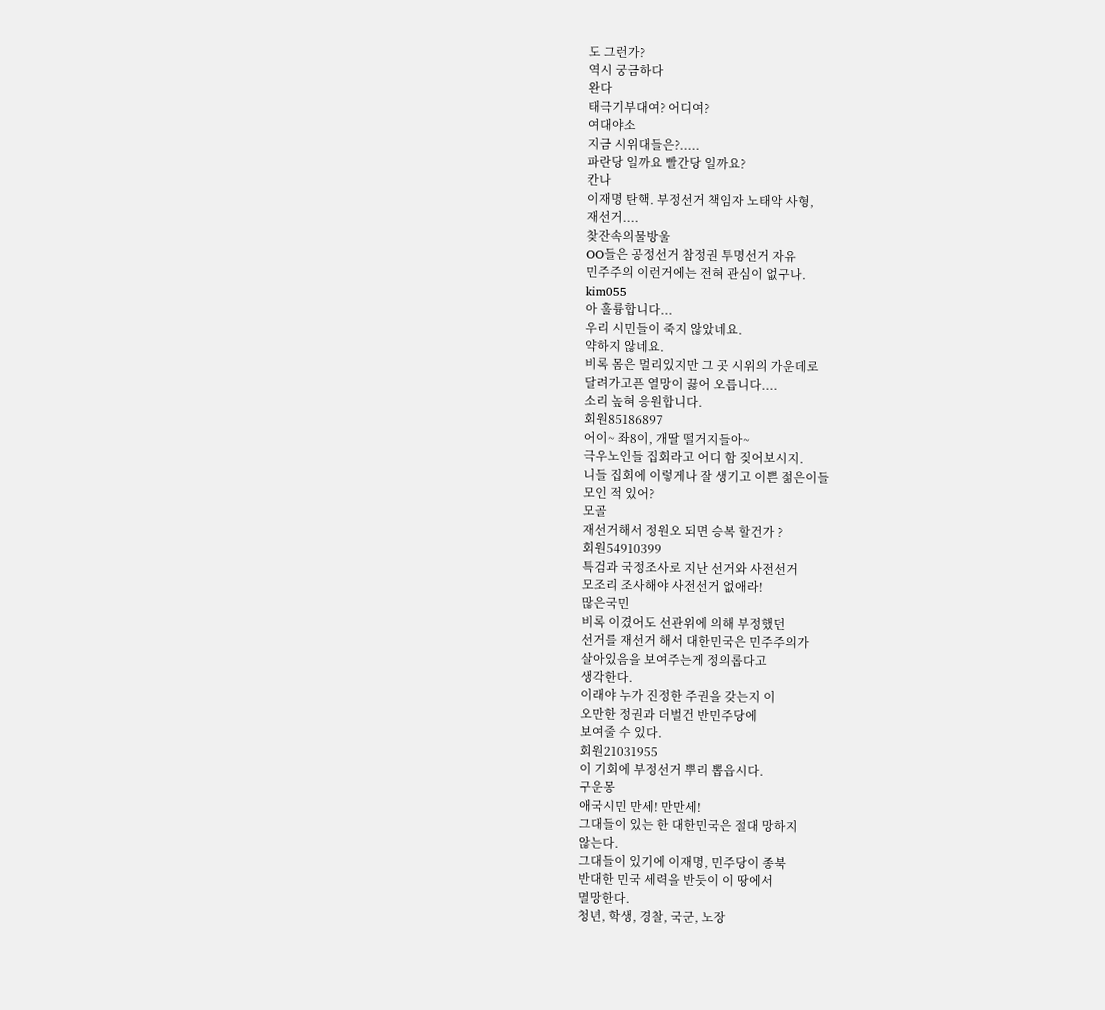도 그런가?
역시 궁금하다
완다
태극기부대여? 어디여?
여대야소
지금 시위대들은?.....
파란당 일까요 빨간당 일까요?
칸나
이재명 탄핵. 부정선거 책임자 노태악 사형,
재선거....
찾잔속의물방울
OO들은 공정선거 참정권 투명선거 자유
민주주의 이런거에는 전혀 관심이 없구나.
kim055
아 훌륭합니다...
우리 시민들이 죽지 않았네요.
약하지 않네요.
비록 몸은 멀리있지만 그 곳 시위의 가운데로
달려가고픈 열망이 끓어 오릅니다....
소리 높혀 응원합니다.
회원85186897
어이~ 좌8이, 개딸 떨거지들아~
극우노인들 집회라고 어디 함 짖어보시지.
니들 집회에 이렇게나 잘 생기고 이쁜 젊은이들
모인 적 있어?
모골
재선거해서 정원오 되면 승복 할건가 ?
회원54910399
특검과 국정조사로 지난 선거와 사전선거
모조리 조사해야 사전선거 없애라!
많은국민
비록 이겼어도 선관위에 의해 부정했던
선거를 재선거 해서 대한민국은 민주주의가
살아있음을 보여주는게 정의롭다고
생각한다.
이래야 누가 진정한 주권을 갖는지 이
오만한 정권과 더벌건 반민주당에
보여줄 수 있다.
회원21031955
이 기회에 부정선거 뿌리 뽑읍시다.
구운몽
애국시민 만세! 만만세!
그대들이 있는 한 대한민국은 절대 망하지
않는다.
그대들이 있기에 이재명, 민주당이 종북
반대한 민국 세력을 반듯이 이 땅에서
멸망한다.
청년, 학생, 경찰, 국군, 노장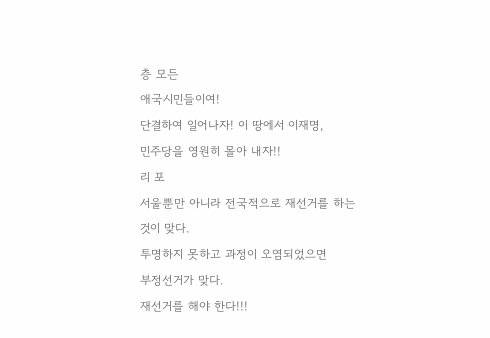층 모든
애국시민들이여!
단결하여 일어나자! 이 땅에서 이재명,
민주당을 영원히 몰아 내자!!
리 포
서울뿐만 아니라 전국적으로 재선거를 하는
것이 맞다.
투명하지 못하고 과정이 오염되었으면
부정선거가 맞다.
재선거를 해야 한다!!!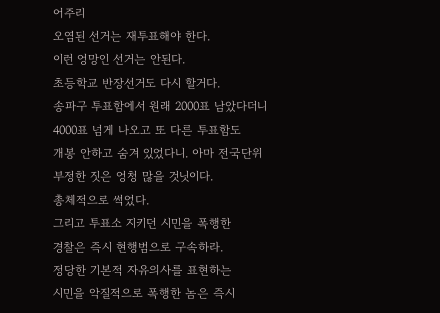어주리
오염된 선거는 재투표해야 한다.
이런 엉망인 선거는 안된다.
초등학교 반장선거도 다시 할거다.
송파구 투표함에서 원래 2000표 남았다더니
4000표 넘게 나오고 또 다른 투표함도
개봉 안하고 숨겨 있었다니. 아마 전국단위
부정한 짓은 엉청 많을 것닛이다.
총체적으로 썩었다.
그리고 투표소 지키던 시민을 폭행한
경찰은 즉시 현행범으로 구속하라.
정당한 기본적 자유의사를 표현하는
시민을 악질적으로 폭행한 놈은 즉시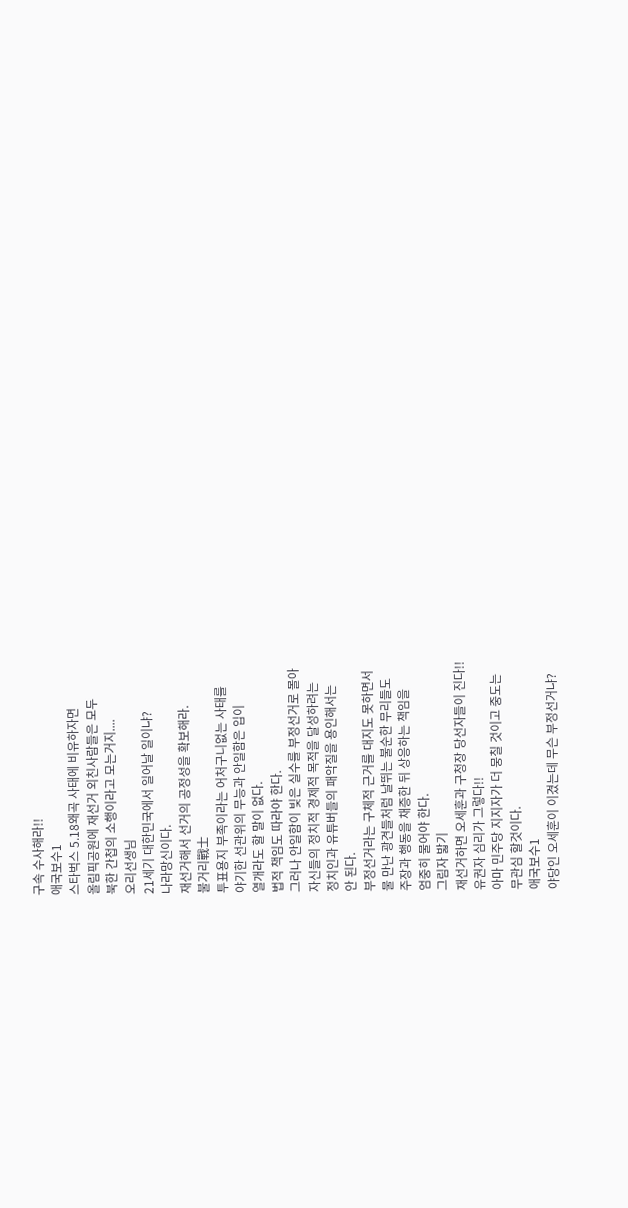구속 수사해라!!
애국보수1
스타벅스 5.18왜곡 사태에 비유하자면
올림픽공원에 재선거 외친사람들은 모두
북한 간첩의 소행이라고 모는거지....
오리선생님
21세기 대한민국에서 일어날 일이냐?
나라망신이다.
재선거해서 선거의 공정성을 확보해라.
불거리戰士
투표용지 부족이라는 어처구니없는 사태를
야기한 선관위의 무능과 안일함은 입이
열개라도 할 말이 없다.
법적 책임도 따라야 한다.
그러나 안일함이 빚은 실수를 부정선거로 몰아
자신들의 정치적 경제적 목적을 달성하려는
정치인과 유튜버들의 패악질을 용인해서는
안 된다.
부정선거라는 구체적 근거를 대지도 못하면서
물 만난 광견들처럼 날뛰는 불순한 무리들도
주장과 행동을 채증한 뒤 상응하는 책임을
엄중히 물어야 한다.
그림자 밟기
재선거하면 오세훈과 구청장 당선자들이 진다!!
유권자 심리가 그렇다!!
아마 민주당 지지자가 더 뭉칠 것이고 중도는
무관심 할것이다.
애국보수1
야당인 오세훈이 이겼는데 무슨 부정선거냐?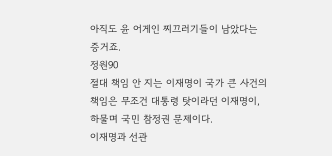아직도 윤 어게인 찌끄러기들이 남았다는
증거죠.
정원90
절대 책임 안 지는 이재명이 국가 큰 사건의
책임은 무조건 대통령 탓이라던 이재명이,
하물며 국민 참정권 문제이다.
이재명과 선관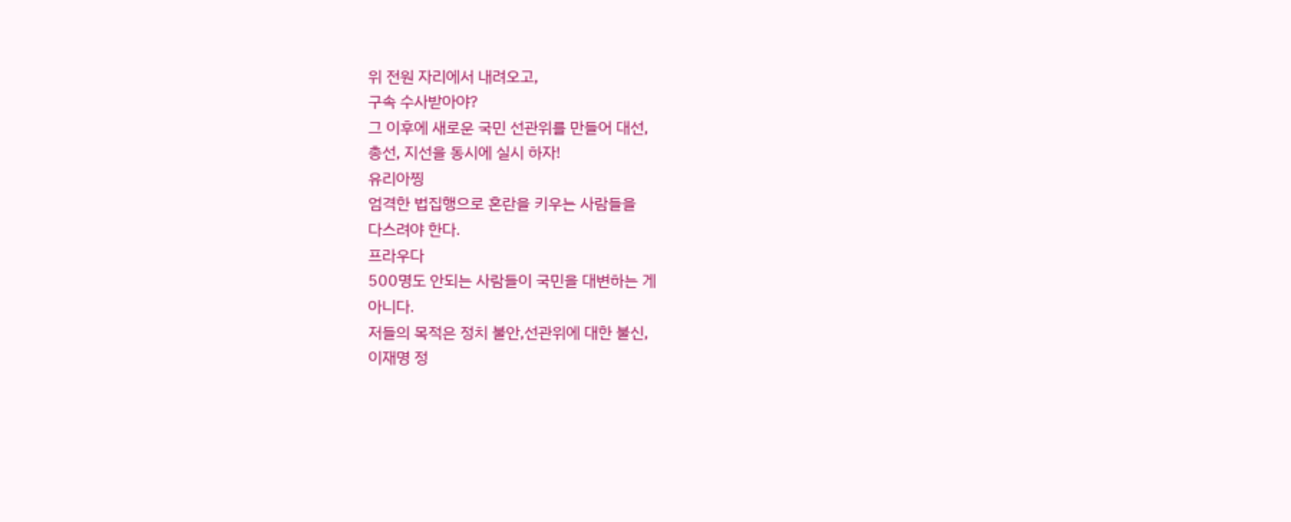위 전원 자리에서 내려오고,
구속 수사받아야?
그 이후에 새로운 국민 선관위를 만들어 대선,
총선, 지선을 동시에 실시 하자!
유리아찡
엄격한 법집행으로 혼란을 키우는 사람들을
다스려야 한다.
프라우다
500명도 안되는 사람들이 국민을 대변하는 게
아니다.
저들의 목적은 정치 불안,선관위에 대한 불신,
이재명 정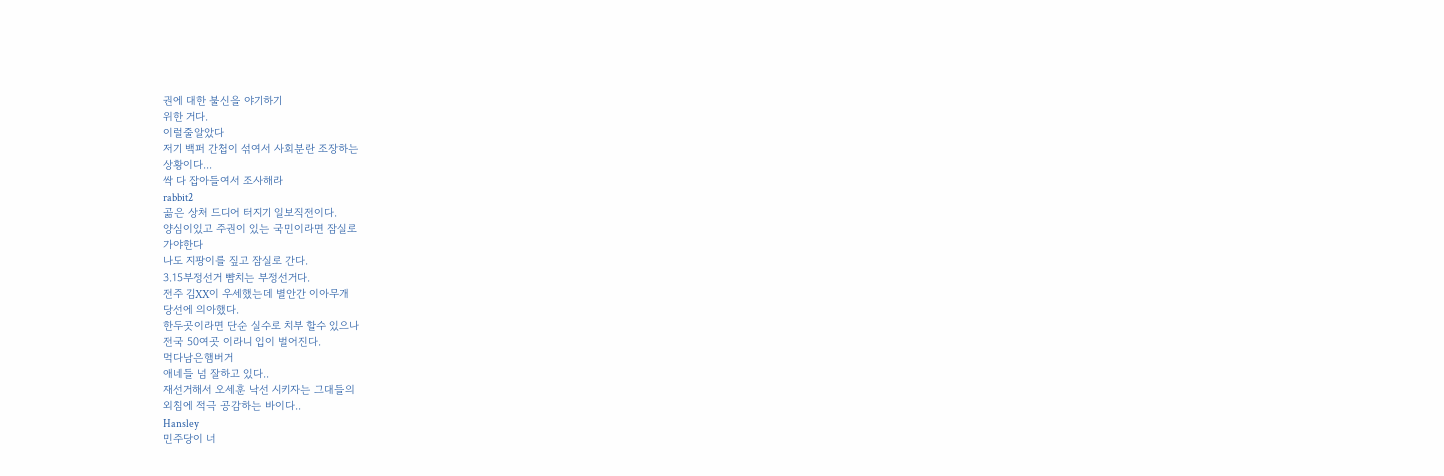권에 대한 불신을 야기하기
위한 거다.
이럴줄알았다
저기 백퍼 간첩이 섞여서 사회분란 조장하는
상황이다...
싹 다 잡아들여서 조사해라
rabbit2
곪은 상처 드디어 터지기 일보직전이다.
양심이있고 주권이 있는 국민이라면 잠실로
가야한다
나도 지팡이를 짚고 잠실로 간다.
3.15부정선거 뺨치는 부정선거다.
전주 김XX이 우세했는데 별안간 이아무개
당선에 의아했다.
한두곳이라면 단순 실수로 치부 할수 있으나
전국 50여곳 이라니 입이 벌어진다.
먹다남은햄버거
애네들 넘 잘하고 있다..
재선거해서 오세훈 낙선 시키자는 그대들의
외침에 적극 공감하는 바이다..
Hansley
민주당이 너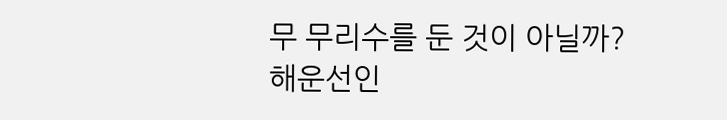무 무리수를 둔 것이 아닐까?
해운선인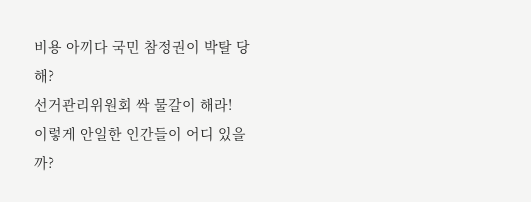비용 아끼다 국민 참정권이 박탈 당해?
선거관리위원회 싹 물갈이 해라!
이렇게 안일한 인간들이 어디 있을까?